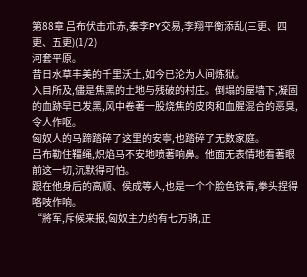第88章 吕布伏击朮赤,秦李PY交易,李翔平衡添乱(三更、四更、五更)(1/2)
河套平原。
昔日水草丰美的千里沃土,如今已沦为人间炼狱。
入目所及,儘是焦黑的土地与残破的村庄。倒塌的屋墙下,凝固的血跡早已发黑,风中卷著一股烧焦的皮肉和血腥混合的恶臭,令人作呕。
匈奴人的马蹄踏碎了这里的安寧,也踏碎了无数家庭。
吕布勒住韁绳,炽焰马不安地喷著响鼻。他面无表情地看著眼前这一切,沉默得可怕。
跟在他身后的高顺、侯成等人,也是一个个脸色铁青,拳头捏得咯吱作响。
“將军,斥候来报,匈奴主力约有七万骑,正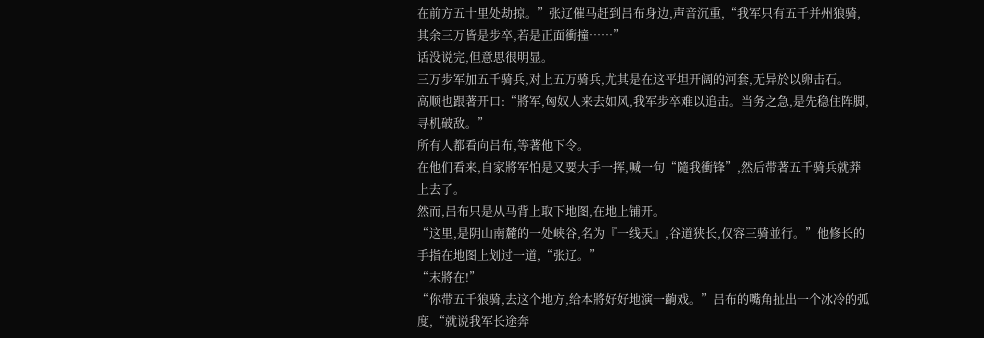在前方五十里处劫掠。”张辽催马赶到吕布身边,声音沉重,“我军只有五千并州狼骑,其余三万皆是步卒,若是正面衝撞……”
话没说完,但意思很明显。
三万步军加五千骑兵,对上五万骑兵,尤其是在这平坦开阔的河套,无异於以卵击石。
高顺也跟著开口:“將军,匈奴人来去如风,我军步卒难以追击。当务之急,是先稳住阵脚,寻机破敌。”
所有人都看向吕布,等著他下令。
在他们看来,自家將军怕是又要大手一挥,喊一句“隨我衝锋”,然后带著五千骑兵就莽上去了。
然而,吕布只是从马背上取下地图,在地上铺开。
“这里,是阴山南麓的一处峡谷,名为『一线天』,谷道狭长,仅容三骑並行。”他修长的手指在地图上划过一道,“张辽。”
“末將在!”
“你带五千狼骑,去这个地方,给本將好好地演一齣戏。”吕布的嘴角扯出一个冰冷的弧度,“就说我军长途奔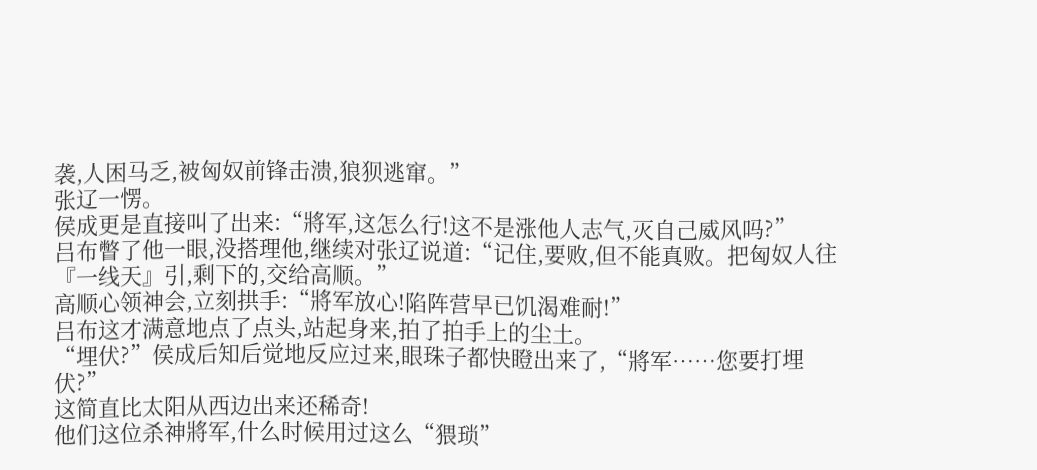袭,人困马乏,被匈奴前锋击溃,狼狈逃窜。”
张辽一愣。
侯成更是直接叫了出来:“將军,这怎么行!这不是涨他人志气,灭自己威风吗?”
吕布瞥了他一眼,没搭理他,继续对张辽说道:“记住,要败,但不能真败。把匈奴人往『一线天』引,剩下的,交给高顺。”
高顺心领神会,立刻拱手:“將军放心!陷阵营早已饥渴难耐!”
吕布这才满意地点了点头,站起身来,拍了拍手上的尘土。
“埋伏?”侯成后知后觉地反应过来,眼珠子都快瞪出来了,“將军……您要打埋伏?”
这简直比太阳从西边出来还稀奇!
他们这位杀神將军,什么时候用过这么“猥琐”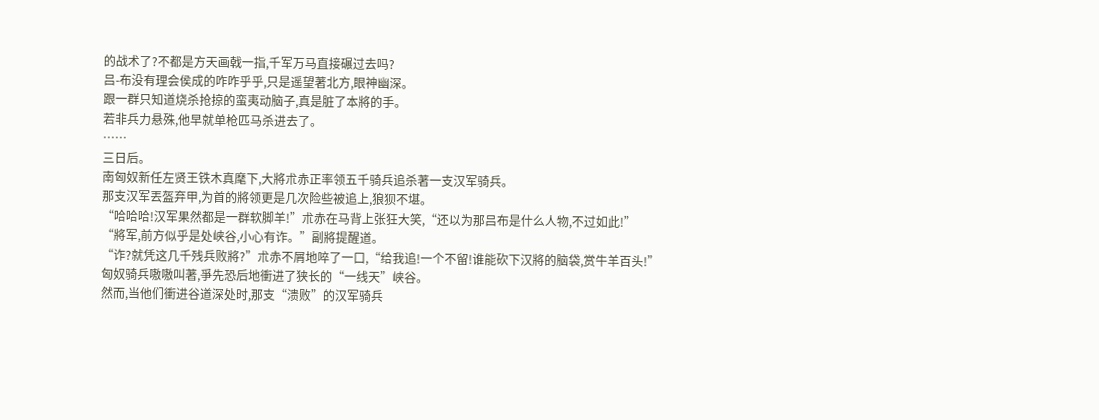的战术了?不都是方天画戟一指,千军万马直接碾过去吗?
吕-布没有理会侯成的咋咋乎乎,只是遥望著北方,眼神幽深。
跟一群只知道烧杀抢掠的蛮夷动脑子,真是脏了本將的手。
若非兵力悬殊,他早就单枪匹马杀进去了。
……
三日后。
南匈奴新任左贤王铁木真麾下,大將朮赤正率领五千骑兵追杀著一支汉军骑兵。
那支汉军丟盔弃甲,为首的將领更是几次险些被追上,狼狈不堪。
“哈哈哈!汉军果然都是一群软脚羊!”朮赤在马背上张狂大笑,“还以为那吕布是什么人物,不过如此!”
“將军,前方似乎是处峡谷,小心有诈。”副將提醒道。
“诈?就凭这几千残兵败將?”朮赤不屑地啐了一口,“给我追!一个不留!谁能砍下汉將的脑袋,赏牛羊百头!”
匈奴骑兵嗷嗷叫著,爭先恐后地衝进了狭长的“一线天”峡谷。
然而,当他们衝进谷道深处时,那支“溃败”的汉军骑兵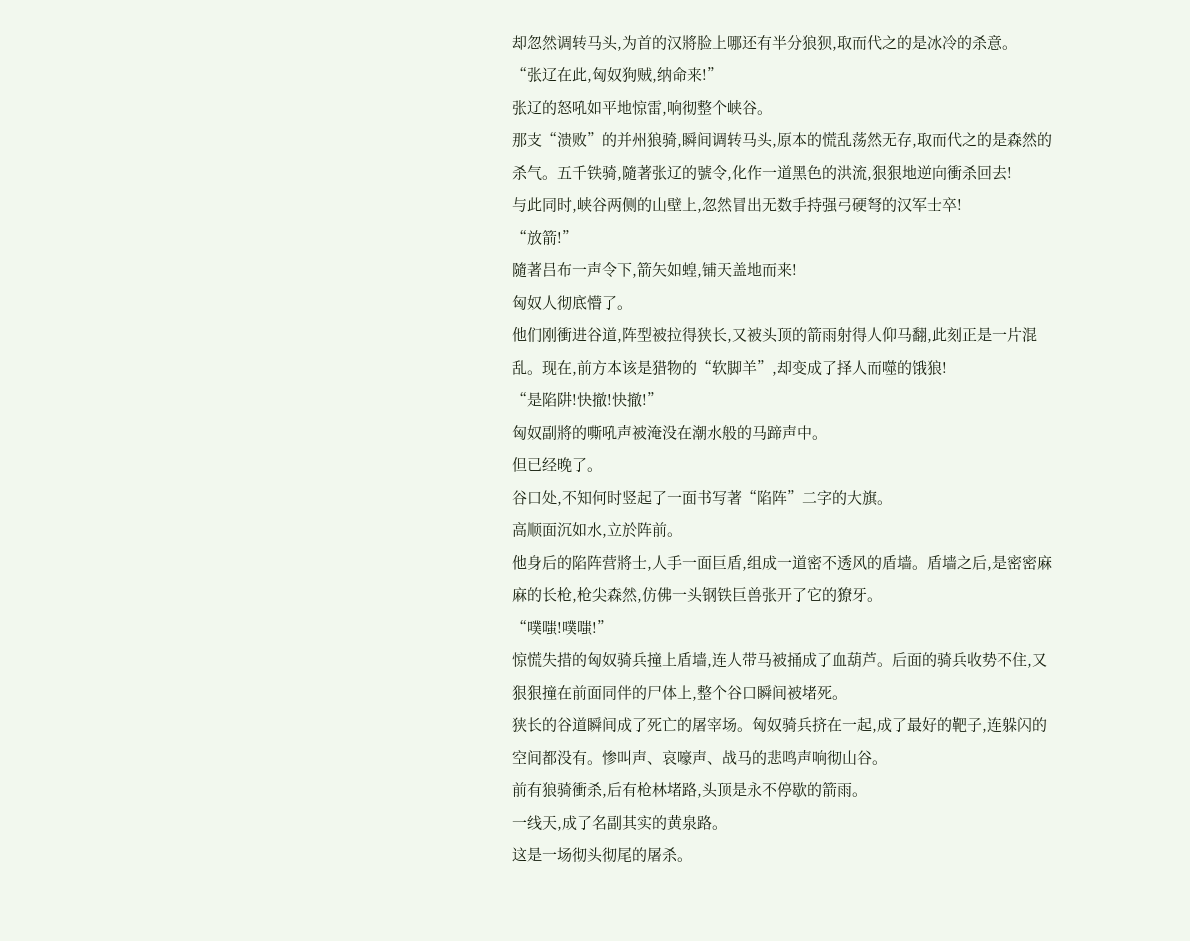却忽然调转马头,为首的汉將脸上哪还有半分狼狈,取而代之的是冰冷的杀意。
“张辽在此,匈奴狗贼,纳命来!”
张辽的怒吼如平地惊雷,响彻整个峡谷。
那支“溃败”的并州狼骑,瞬间调转马头,原本的慌乱荡然无存,取而代之的是森然的杀气。五千铁骑,隨著张辽的號令,化作一道黑色的洪流,狠狠地逆向衝杀回去!
与此同时,峡谷两侧的山壁上,忽然冒出无数手持强弓硬弩的汉军士卒!
“放箭!”
隨著吕布一声令下,箭矢如蝗,铺天盖地而来!
匈奴人彻底懵了。
他们刚衝进谷道,阵型被拉得狭长,又被头顶的箭雨射得人仰马翻,此刻正是一片混乱。现在,前方本该是猎物的“软脚羊”,却变成了择人而噬的饿狼!
“是陷阱!快撤!快撤!”
匈奴副將的嘶吼声被淹没在潮水般的马蹄声中。
但已经晚了。
谷口处,不知何时竖起了一面书写著“陷阵”二字的大旗。
高顺面沉如水,立於阵前。
他身后的陷阵营將士,人手一面巨盾,组成一道密不透风的盾墙。盾墙之后,是密密麻麻的长枪,枪尖森然,仿佛一头钢铁巨兽张开了它的獠牙。
“噗嗤!噗嗤!”
惊慌失措的匈奴骑兵撞上盾墙,连人带马被捅成了血葫芦。后面的骑兵收势不住,又狠狠撞在前面同伴的尸体上,整个谷口瞬间被堵死。
狭长的谷道瞬间成了死亡的屠宰场。匈奴骑兵挤在一起,成了最好的靶子,连躲闪的空间都没有。惨叫声、哀嚎声、战马的悲鸣声响彻山谷。
前有狼骑衝杀,后有枪林堵路,头顶是永不停歇的箭雨。
一线天,成了名副其实的黄泉路。
这是一场彻头彻尾的屠杀。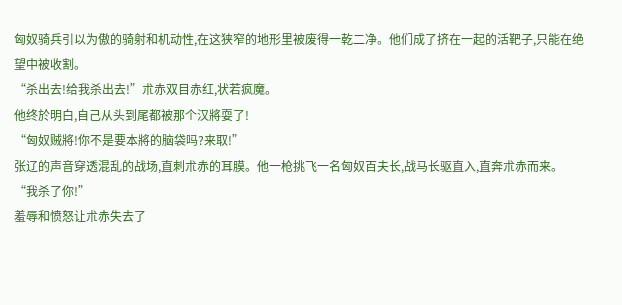匈奴骑兵引以为傲的骑射和机动性,在这狭窄的地形里被废得一乾二净。他们成了挤在一起的活靶子,只能在绝望中被收割。
“杀出去!给我杀出去!”朮赤双目赤红,状若疯魔。
他终於明白,自己从头到尾都被那个汉將耍了!
“匈奴贼將!你不是要本將的脑袋吗?来取!”
张辽的声音穿透混乱的战场,直刺朮赤的耳膜。他一枪挑飞一名匈奴百夫长,战马长驱直入,直奔朮赤而来。
“我杀了你!”
羞辱和愤怒让朮赤失去了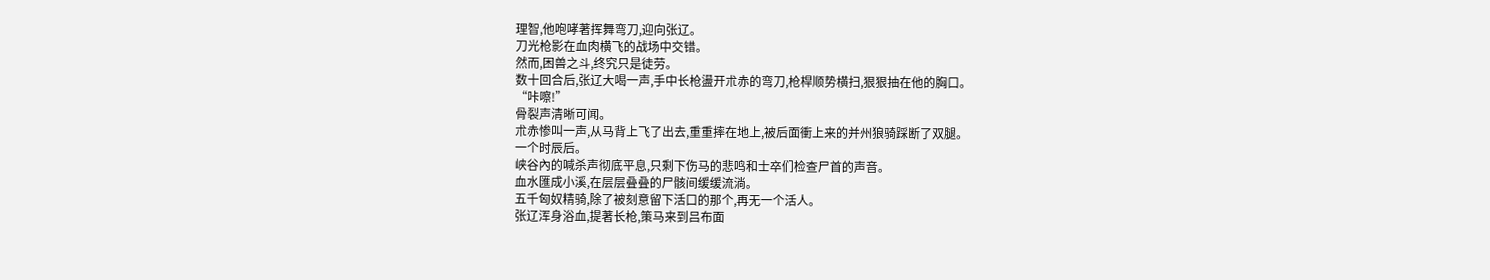理智,他咆哮著挥舞弯刀,迎向张辽。
刀光枪影在血肉横飞的战场中交错。
然而,困兽之斗,终究只是徒劳。
数十回合后,张辽大喝一声,手中长枪盪开朮赤的弯刀,枪桿顺势横扫,狠狠抽在他的胸口。
“咔嚓!”
骨裂声清晰可闻。
朮赤惨叫一声,从马背上飞了出去,重重摔在地上,被后面衝上来的并州狼骑踩断了双腿。
一个时辰后。
峡谷內的喊杀声彻底平息,只剩下伤马的悲鸣和士卒们检查尸首的声音。
血水匯成小溪,在层层叠叠的尸骸间缓缓流淌。
五千匈奴精骑,除了被刻意留下活口的那个,再无一个活人。
张辽浑身浴血,提著长枪,策马来到吕布面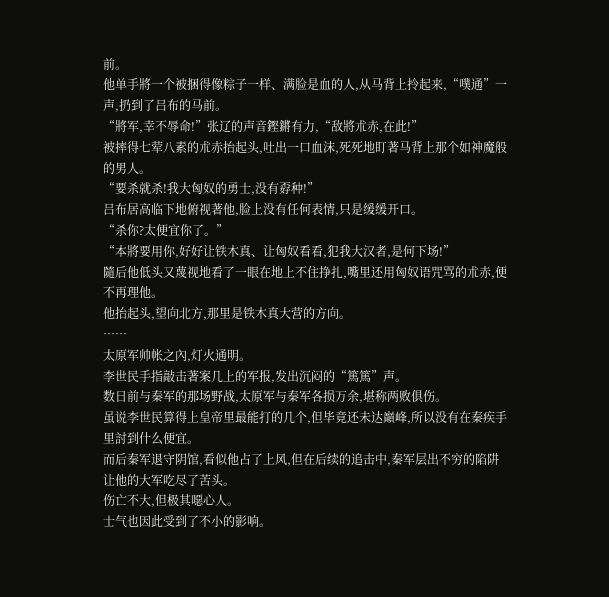前。
他单手將一个被捆得像粽子一样、满脸是血的人,从马背上拎起来,“噗通”一声,扔到了吕布的马前。
“將军,幸不辱命!”张辽的声音鏗鏘有力,“敌將朮赤,在此!”
被摔得七荤八素的朮赤抬起头,吐出一口血沫,死死地盯著马背上那个如神魔般的男人。
“要杀就杀!我大匈奴的勇士,没有孬种!”
吕布居高临下地俯视著他,脸上没有任何表情,只是缓缓开口。
“杀你?太便宜你了。”
“本將要用你,好好让铁木真、让匈奴看看,犯我大汉者,是何下场!”
隨后他低头又蔑视地看了一眼在地上不住挣扎,嘴里还用匈奴语咒骂的朮赤,便不再理他。
他抬起头,望向北方,那里是铁木真大营的方向。
……
太原军帅帐之內,灯火通明。
李世民手指敲击著案几上的军报,发出沉闷的“篤篤”声。
数日前与秦军的那场野战,太原军与秦军各损万余,堪称两败俱伤。
虽说李世民算得上皇帝里最能打的几个,但毕竟还未达巔峰,所以没有在秦疾手里討到什么便宜。
而后秦军退守阴馆,看似他占了上风,但在后续的追击中,秦军层出不穷的陷阱让他的大军吃尽了苦头。
伤亡不大,但极其噁心人。
士气也因此受到了不小的影响。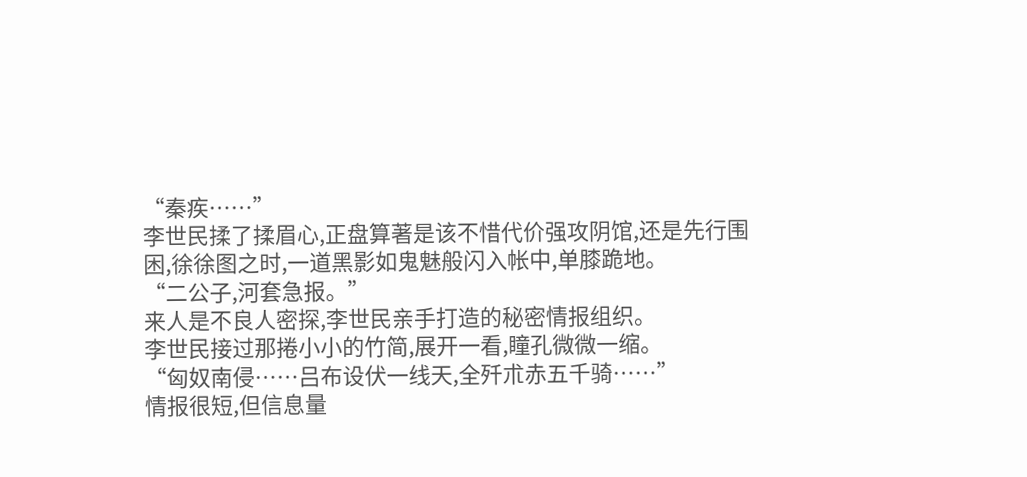“秦疾……”
李世民揉了揉眉心,正盘算著是该不惜代价强攻阴馆,还是先行围困,徐徐图之时,一道黑影如鬼魅般闪入帐中,单膝跪地。
“二公子,河套急报。”
来人是不良人密探,李世民亲手打造的秘密情报组织。
李世民接过那捲小小的竹简,展开一看,瞳孔微微一缩。
“匈奴南侵……吕布设伏一线天,全歼朮赤五千骑……”
情报很短,但信息量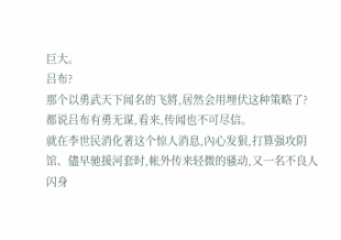巨大。
吕布?
那个以勇武天下闻名的飞將,居然会用埋伏这种策略了?
都说吕布有勇无谋,看来,传闻也不可尽信。
就在李世民消化著这个惊人消息,內心发狠,打算强攻阴馆、儘早驰援河套时,帐外传来轻微的骚动,又一名不良人闪身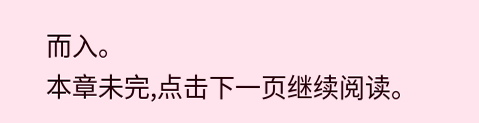而入。
本章未完,点击下一页继续阅读。